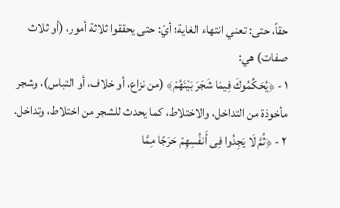حقاً، حتى: تعني انتهاء الغاية؛ أيْ: حتى يحققوا ثلاثة أمور، (أو ثلاث صفات) هي:
١ - ﴿يُحَكِّمُوكَ فِيمَا شَجَرَ بَيْنَهُمْ﴾ (من نزاع، أو خلاف، أو التباس)، وشجر مأخوذة من التداخل، والاختلاط، كما يحدث للشجر من اختلاط، وتداخل.
٢ - ﴿ثُمَّ لَا يَجِدُوا فِى أَنفُسِهِمْ حَرَجًا مِمَّا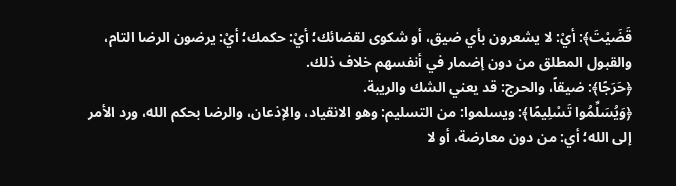قَضَيْتَ﴾: أيْ: لا يشعرون بأي ضيق، أو شكوى لقضائك؛ أيْ: حكمك؛ أيْ: يرضون الرضا التام، والقبول المطلق من دون إضمار في أنفسهم خلاف ذلك.
﴿حَرَجًا﴾: ضيقاً، والحرج: قد يعني الشك والريبة.
﴿وَيُسَلِّمُوا تَسْلِيمًا﴾: ويسلموا: من التسليم: وهو الانقياد، والإذعان، والرضا بحكم الله، ورد الأمر إلى الله؛ أي: من دون معارضة، أو لا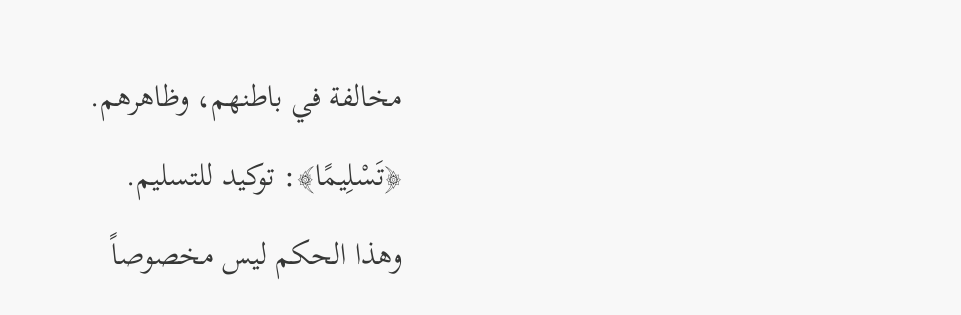مخالفة في باطنهم، وظاهرهم.
﴿تَسْلِيمًا﴾: توكيد للتسليم.
وهذا الحكم ليس مخصوصاً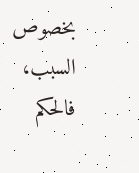بخصوص السبب، فالحكم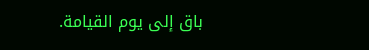باق إلى يوم القيامة.